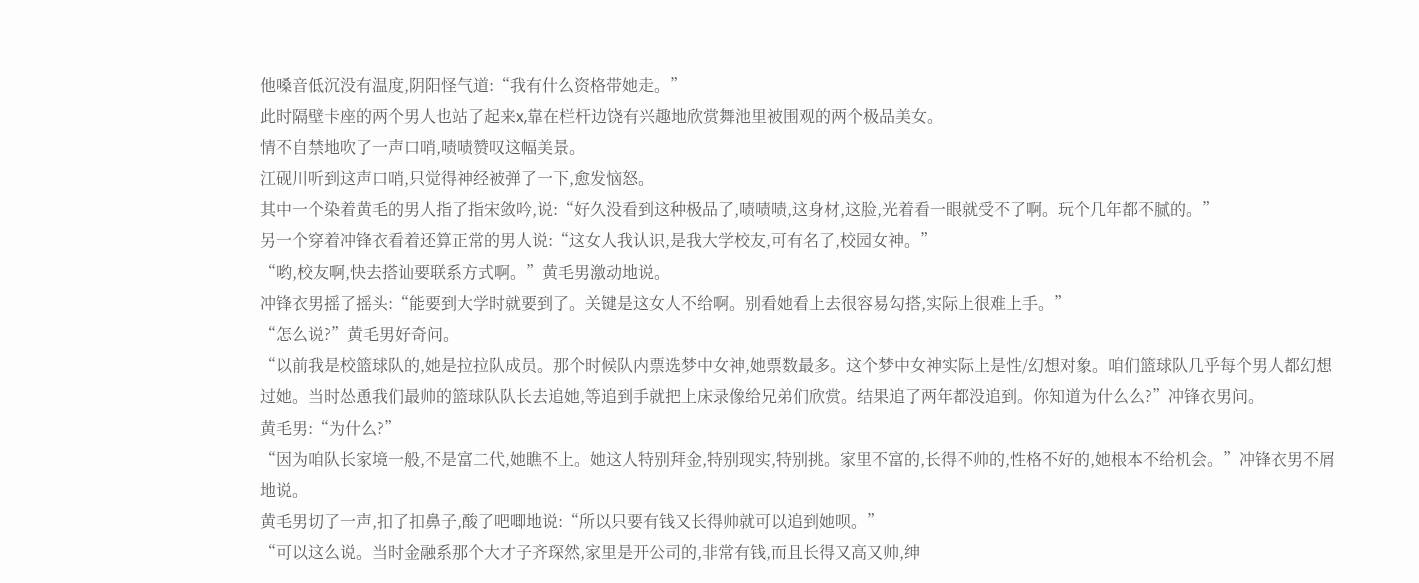他嗓音低沉没有温度,阴阳怪气道:“我有什么资格带她走。”
此时隔壁卡座的两个男人也站了起来x,靠在栏杆边饶有兴趣地欣赏舞池里被围观的两个极品美女。
情不自禁地吹了一声口哨,啧啧赞叹这幅美景。
江砚川听到这声口哨,只觉得神经被弹了一下,愈发恼怒。
其中一个染着黄毛的男人指了指宋敛吟,说:“好久没看到这种极品了,啧啧啧,这身材,这脸,光着看一眼就受不了啊。玩个几年都不腻的。”
另一个穿着冲锋衣看着还算正常的男人说:“这女人我认识,是我大学校友,可有名了,校园女神。”
“哟,校友啊,快去搭讪要联系方式啊。”黄毛男激动地说。
冲锋衣男摇了摇头:“能要到大学时就要到了。关键是这女人不给啊。别看她看上去很容易勾搭,实际上很难上手。”
“怎么说?”黄毛男好奇问。
“以前我是校篮球队的,她是拉拉队成员。那个时候队内票选梦中女神,她票数最多。这个梦中女神实际上是性/幻想对象。咱们篮球队几乎每个男人都幻想过她。当时怂恿我们最帅的篮球队队长去追她,等追到手就把上床录像给兄弟们欣赏。结果追了两年都没追到。你知道为什么么?”冲锋衣男问。
黄毛男:“为什么?”
“因为咱队长家境一般,不是富二代,她瞧不上。她这人特别拜金,特别现实,特别挑。家里不富的,长得不帅的,性格不好的,她根本不给机会。”冲锋衣男不屑地说。
黄毛男切了一声,扣了扣鼻子,酸了吧唧地说:“所以只要有钱又长得帅就可以追到她呗。”
“可以这么说。当时金融系那个大才子齐琛然,家里是开公司的,非常有钱,而且长得又高又帅,绅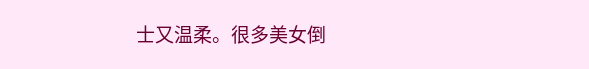士又温柔。很多美女倒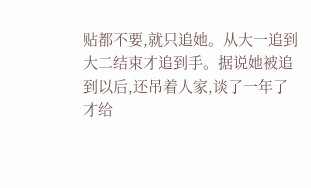贴都不要,就只追她。从大一追到大二结束才追到手。据说她被追到以后,还吊着人家,谈了一年了才给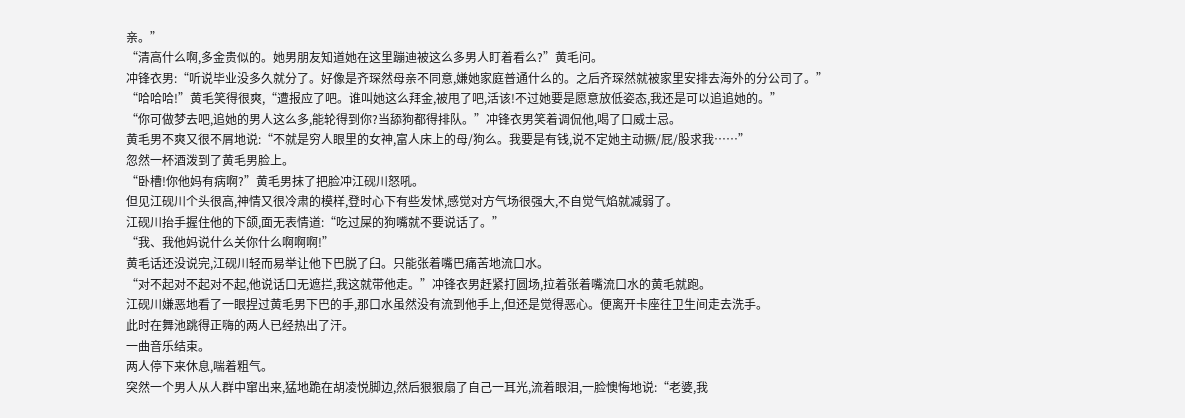亲。”
“清高什么啊,多金贵似的。她男朋友知道她在这里蹦迪被这么多男人盯着看么?”黄毛问。
冲锋衣男:“听说毕业没多久就分了。好像是齐琛然母亲不同意,嫌她家庭普通什么的。之后齐琛然就被家里安排去海外的分公司了。”
“哈哈哈!”黄毛笑得很爽,“遭报应了吧。谁叫她这么拜金,被甩了吧,活该!不过她要是愿意放低姿态,我还是可以追追她的。”
“你可做梦去吧,追她的男人这么多,能轮得到你?当舔狗都得排队。”冲锋衣男笑着调侃他,喝了口威士忌。
黄毛男不爽又很不屑地说:“不就是穷人眼里的女神,富人床上的母/狗么。我要是有钱,说不定她主动撅/屁/股求我……”
忽然一杯酒泼到了黄毛男脸上。
“卧槽!你他妈有病啊?”黄毛男抹了把脸冲江砚川怒吼。
但见江砚川个头很高,神情又很冷肃的模样,登时心下有些发怵,感觉对方气场很强大,不自觉气焰就减弱了。
江砚川抬手握住他的下颌,面无表情道:“吃过屎的狗嘴就不要说话了。”
“我、我他妈说什么关你什么啊啊啊!”
黄毛话还没说完,江砚川轻而易举让他下巴脱了臼。只能张着嘴巴痛苦地流口水。
“对不起对不起对不起,他说话口无遮拦,我这就带他走。”冲锋衣男赶紧打圆场,拉着张着嘴流口水的黄毛就跑。
江砚川嫌恶地看了一眼捏过黄毛男下巴的手,那口水虽然没有流到他手上,但还是觉得恶心。便离开卡座往卫生间走去洗手。
此时在舞池跳得正嗨的两人已经热出了汗。
一曲音乐结束。
两人停下来休息,喘着粗气。
突然一个男人从人群中窜出来,猛地跪在胡凌悦脚边,然后狠狠扇了自己一耳光,流着眼泪,一脸懊悔地说:“老婆,我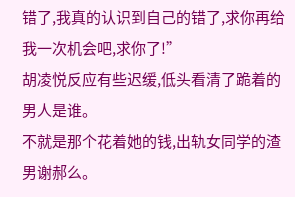错了,我真的认识到自己的错了,求你再给我一次机会吧,求你了!”
胡凌悦反应有些迟缓,低头看清了跪着的男人是谁。
不就是那个花着她的钱,出轨女同学的渣男谢郝么。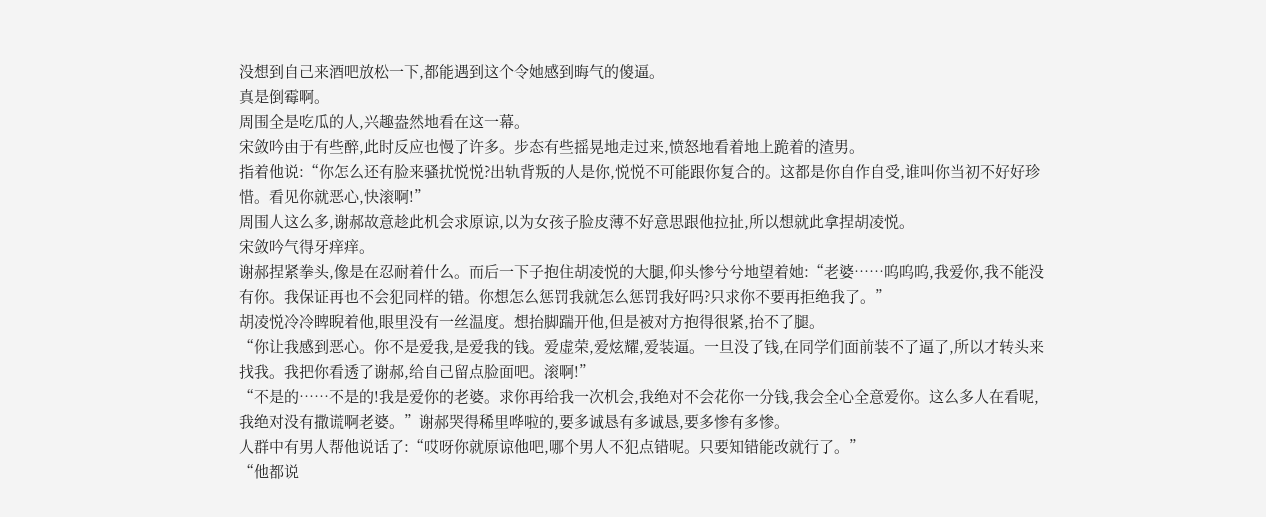没想到自己来酒吧放松一下,都能遇到这个令她感到晦气的傻逼。
真是倒霉啊。
周围全是吃瓜的人,兴趣盎然地看在这一幕。
宋敛吟由于有些醉,此时反应也慢了许多。步态有些摇晃地走过来,愤怒地看着地上跪着的渣男。
指着他说:“你怎么还有脸来骚扰悦悦?出轨背叛的人是你,悦悦不可能跟你复合的。这都是你自作自受,谁叫你当初不好好珍惜。看见你就恶心,快滚啊!”
周围人这么多,谢郝故意趁此机会求原谅,以为女孩子脸皮薄不好意思跟他拉扯,所以想就此拿捏胡凌悦。
宋敛吟气得牙痒痒。
谢郝捏紧拳头,像是在忍耐着什么。而后一下子抱住胡凌悦的大腿,仰头惨兮兮地望着她:“老婆……呜呜呜,我爱你,我不能没有你。我保证再也不会犯同样的错。你想怎么惩罚我就怎么惩罚我好吗?只求你不要再拒绝我了。”
胡凌悦冷冷睥睨着他,眼里没有一丝温度。想抬脚踹开他,但是被对方抱得很紧,抬不了腿。
“你让我感到恶心。你不是爱我,是爱我的钱。爱虚荣,爱炫耀,爱装逼。一旦没了钱,在同学们面前装不了逼了,所以才转头来找我。我把你看透了谢郝,给自己留点脸面吧。滚啊!”
“不是的……不是的!我是爱你的老婆。求你再给我一次机会,我绝对不会花你一分钱,我会全心全意爱你。这么多人在看呢,我绝对没有撒谎啊老婆。”谢郝哭得稀里哗啦的,要多诚恳有多诚恳,要多惨有多惨。
人群中有男人帮他说话了:“哎呀你就原谅他吧,哪个男人不犯点错呢。只要知错能改就行了。”
“他都说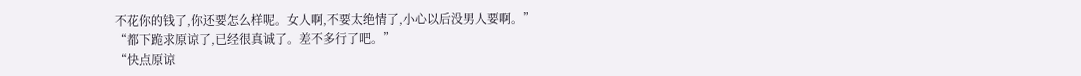不花你的钱了,你还要怎么样呢。女人啊,不要太绝情了,小心以后没男人要啊。”
“都下跪求原谅了,已经很真诚了。差不多行了吧。”
“快点原谅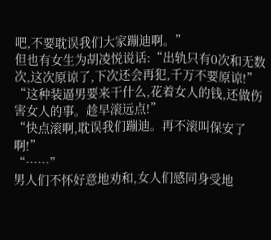吧,不要耽误我们大家蹦迪啊。”
但也有女生为胡凌悦说话:“出轨只有0次和无数次,这次原谅了,下次还会再犯,千万不要原谅!”
“这种装逼男要来干什么,花着女人的钱,还做伤害女人的事。趁早滚远点!”
“快点滚啊,耽误我们蹦迪。再不滚叫保安了啊!”
“……”
男人们不怀好意地劝和,女人们感同身受地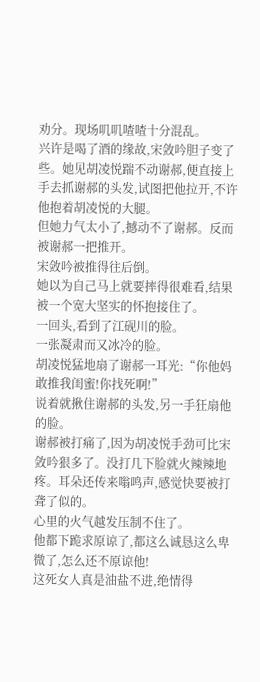劝分。现场叽叽喳喳十分混乱。
兴许是喝了酒的缘故,宋敛吟胆子变了些。她见胡凌悦踹不动谢郝,便直接上手去抓谢郝的头发,试图把他拉开,不许他抱着胡凌悦的大腿。
但她力气太小了,撼动不了谢郝。反而被谢郝一把推开。
宋敛吟被推得往后倒。
她以为自己马上就要摔得很难看,结果被一个宽大坚实的怀抱接住了。
一回头,看到了江砚川的脸。
一张凝肃而又冰冷的脸。
胡凌悦猛地扇了谢郝一耳光:“你他妈敢推我闺蜜!你找死啊!”
说着就揪住谢郝的头发,另一手狂扇他的脸。
谢郝被打痛了,因为胡凌悦手劲可比宋敛吟狠多了。没打几下脸就火辣辣地疼。耳朵还传来嗡鸣声,感觉快要被打聋了似的。
心里的火气越发压制不住了。
他都下跪求原谅了,都这么诚恳这么卑微了,怎么还不原谅他!
这死女人真是油盐不进,绝情得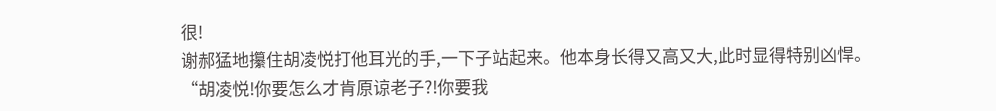很!
谢郝猛地攥住胡凌悦打他耳光的手,一下子站起来。他本身长得又高又大,此时显得特别凶悍。
“胡凌悦!你要怎么才肯原谅老子?!你要我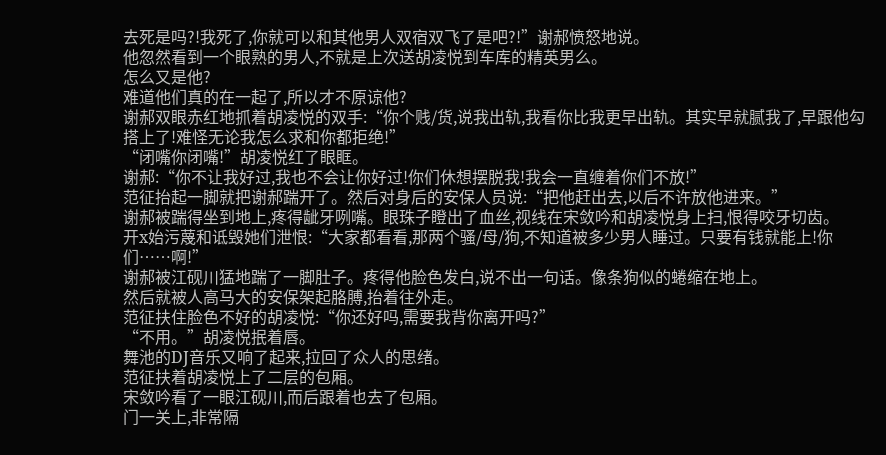去死是吗?!我死了,你就可以和其他男人双宿双飞了是吧?!”谢郝愤怒地说。
他忽然看到一个眼熟的男人,不就是上次送胡凌悦到车库的精英男么。
怎么又是他?
难道他们真的在一起了,所以才不原谅他?
谢郝双眼赤红地抓着胡凌悦的双手:“你个贱/货,说我出轨,我看你比我更早出轨。其实早就腻我了,早跟他勾搭上了!难怪无论我怎么求和你都拒绝!”
“闭嘴你闭嘴!”胡凌悦红了眼眶。
谢郝:“你不让我好过,我也不会让你好过!你们休想摆脱我!我会一直缠着你们不放!”
范征抬起一脚就把谢郝踹开了。然后对身后的安保人员说:“把他赶出去,以后不许放他进来。”
谢郝被踹得坐到地上,疼得龇牙咧嘴。眼珠子瞪出了血丝,视线在宋敛吟和胡凌悦身上扫,恨得咬牙切齿。
开x始污蔑和诋毁她们泄恨:“大家都看看,那两个骚/母/狗,不知道被多少男人睡过。只要有钱就能上!你们……啊!”
谢郝被江砚川猛地踹了一脚肚子。疼得他脸色发白,说不出一句话。像条狗似的蜷缩在地上。
然后就被人高马大的安保架起胳膊,抬着往外走。
范征扶住脸色不好的胡凌悦:“你还好吗,需要我背你离开吗?”
“不用。”胡凌悦抿着唇。
舞池的DJ音乐又响了起来,拉回了众人的思绪。
范征扶着胡凌悦上了二层的包厢。
宋敛吟看了一眼江砚川,而后跟着也去了包厢。
门一关上,非常隔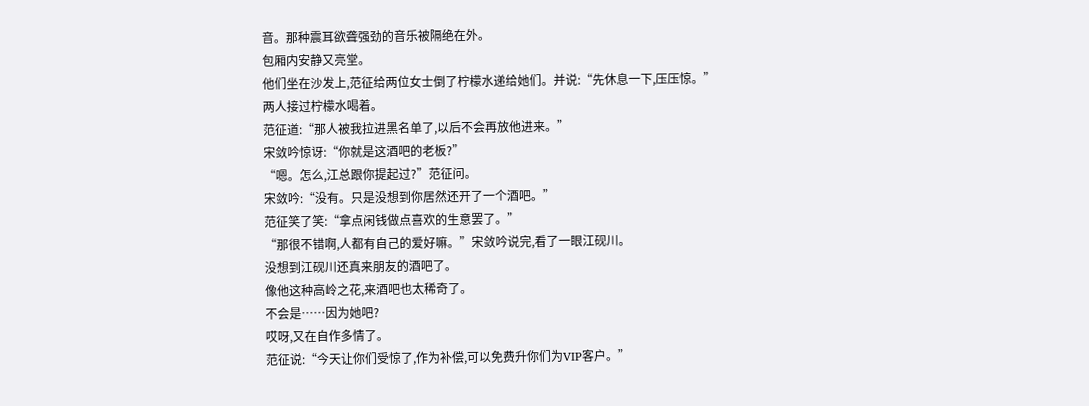音。那种震耳欲聋强劲的音乐被隔绝在外。
包厢内安静又亮堂。
他们坐在沙发上,范征给两位女士倒了柠檬水递给她们。并说:“先休息一下,压压惊。”
两人接过柠檬水喝着。
范征道:“那人被我拉进黑名单了,以后不会再放他进来。”
宋敛吟惊讶:“你就是这酒吧的老板?”
“嗯。怎么,江总跟你提起过?”范征问。
宋敛吟:“没有。只是没想到你居然还开了一个酒吧。”
范征笑了笑:“拿点闲钱做点喜欢的生意罢了。”
“那很不错啊,人都有自己的爱好嘛。”宋敛吟说完,看了一眼江砚川。
没想到江砚川还真来朋友的酒吧了。
像他这种高岭之花,来酒吧也太稀奇了。
不会是……因为她吧?
哎呀,又在自作多情了。
范征说:“今天让你们受惊了,作为补偿,可以免费升你们为VIP客户。”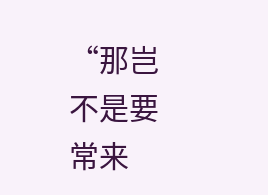“那岂不是要常来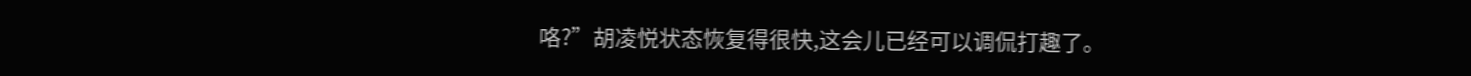咯?”胡凌悦状态恢复得很快,这会儿已经可以调侃打趣了。